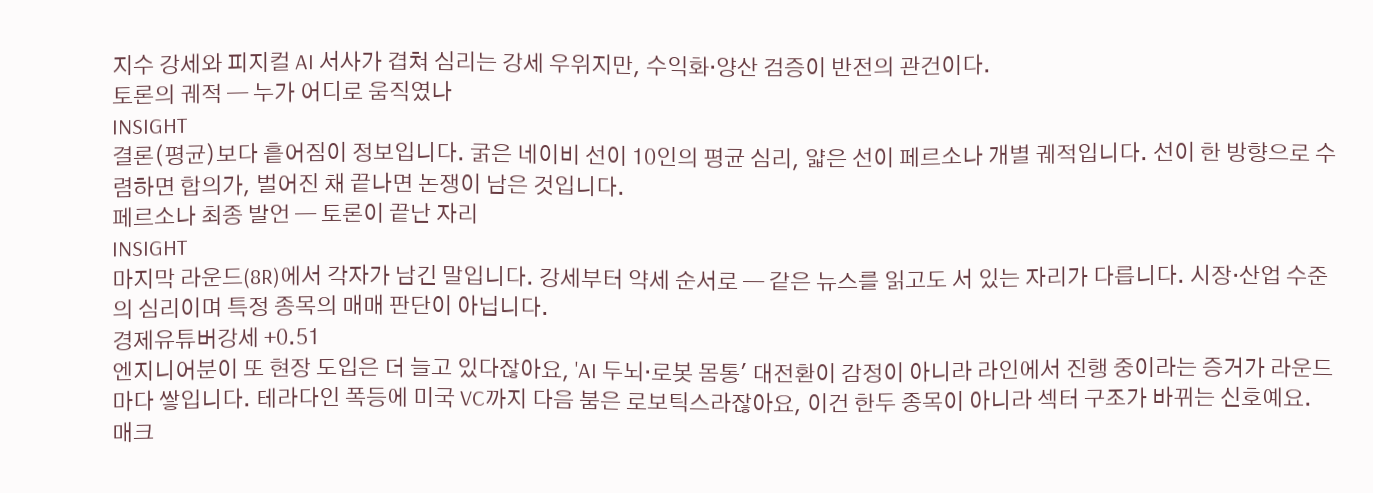지수 강세와 피지컬 AI 서사가 겹쳐 심리는 강세 우위지만, 수익화·양산 검증이 반전의 관건이다.
토론의 궤적 — 누가 어디로 움직였나
INSIGHT
결론(평균)보다 흩어짐이 정보입니다. 굵은 네이비 선이 10인의 평균 심리, 얇은 선이 페르소나 개별 궤적입니다. 선이 한 방향으로 수렴하면 합의가, 벌어진 채 끝나면 논쟁이 남은 것입니다.
페르소나 최종 발언 — 토론이 끝난 자리
INSIGHT
마지막 라운드(8R)에서 각자가 남긴 말입니다. 강세부터 약세 순서로 — 같은 뉴스를 읽고도 서 있는 자리가 다릅니다. 시장·산업 수준의 심리이며 특정 종목의 매매 판단이 아닙니다.
경제유튜버강세 +0.51
엔지니어분이 또 현장 도입은 더 늘고 있다잖아요, 'AI 두뇌·로봇 몸통' 대전환이 감정이 아니라 라인에서 진행 중이라는 증거가 라운드마다 쌓입니다. 테라다인 폭등에 미국 VC까지 다음 붐은 로보틱스라잖아요, 이건 한두 종목이 아니라 섹터 구조가 바뀌는 신호예요. 매크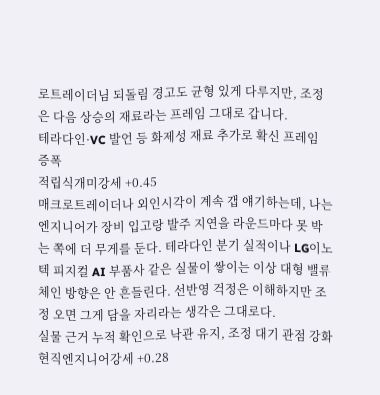로트레이더님 되돌림 경고도 균형 있게 다루지만, 조정은 다음 상승의 재료라는 프레임 그대로 갑니다.
테라다인·VC 발언 등 화제성 재료 추가로 확신 프레임 증폭
적립식개미강세 +0.45
매크로트레이더나 외인시각이 계속 갭 얘기하는데, 나는 엔지니어가 장비 입고랑 발주 지연을 라운드마다 못 박는 쪽에 더 무게를 둔다. 테라다인 분기 실적이나 LG이노텍 피지컬 AI 부품사 같은 실물이 쌓이는 이상 대형 밸류체인 방향은 안 흔들린다. 선반영 걱정은 이해하지만 조정 오면 그게 담을 자리라는 생각은 그대로다.
실물 근거 누적 확인으로 낙관 유지, 조정 대기 관점 강화
현직엔지니어강세 +0.28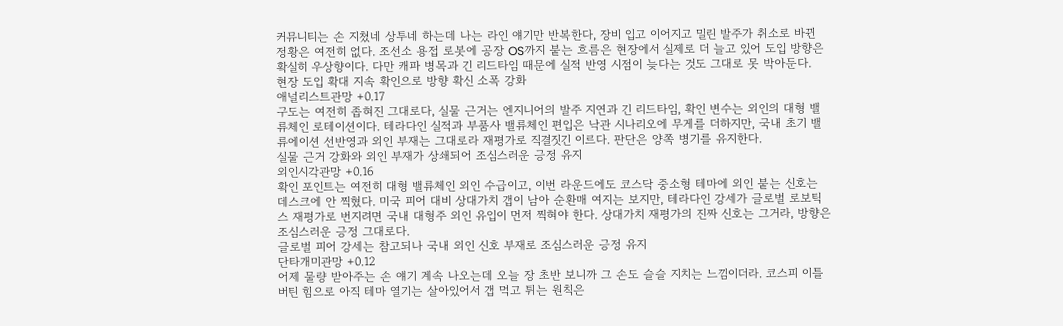커뮤니티는 손 지쳤네 상투네 하는데 나는 라인 얘기만 반복한다, 장비 입고 이어지고 밀린 발주가 취소로 바뀐 정황은 여전히 없다. 조선소 용접 로봇에 공장 OS까지 붙는 흐름은 현장에서 실제로 더 늘고 있어 도입 방향은 확실히 우상향이다. 다만 캐파 병목과 긴 리드타임 때문에 실적 반영 시점이 늦다는 것도 그대로 못 박아둔다.
현장 도입 확대 지속 확인으로 방향 확신 소폭 강화
애널리스트관망 +0.17
구도는 여전히 좁혀진 그대로다, 실물 근거는 엔지니어의 발주 지연과 긴 리드타임, 확인 변수는 외인의 대형 밸류체인 로테이션이다. 테라다인 실적과 부품사 밸류체인 편입은 낙관 시나리오에 무게를 더하지만, 국내 초기 밸류에이션 선반영과 외인 부재는 그대로라 재평가로 직결짓긴 이르다. 판단은 양쪽 병기를 유지한다.
실물 근거 강화와 외인 부재가 상쇄되어 조심스러운 긍정 유지
외인시각관망 +0.16
확인 포인트는 여전히 대형 밸류체인 외인 수급이고, 이번 라운드에도 코스닥 중소형 테마에 외인 붙는 신호는 데스크에 안 찍혔다. 미국 피어 대비 상대가치 갭이 남아 순환매 여지는 보지만, 테라다인 강세가 글로벌 로보틱스 재평가로 번지려면 국내 대형주 외인 유입이 먼저 찍혀야 한다. 상대가치 재평가의 진짜 신호는 그거라, 방향은 조심스러운 긍정 그대로다.
글로벌 피어 강세는 참고되나 국내 외인 신호 부재로 조심스러운 긍정 유지
단타개미관망 +0.12
어제 물량 받아주는 손 얘기 계속 나오는데 오늘 장 초반 보니까 그 손도 슬슬 지치는 느낌이더라. 코스피 이틀 버틴 힘으로 아직 테마 열기는 살아있어서 갭 먹고 튀는 원칙은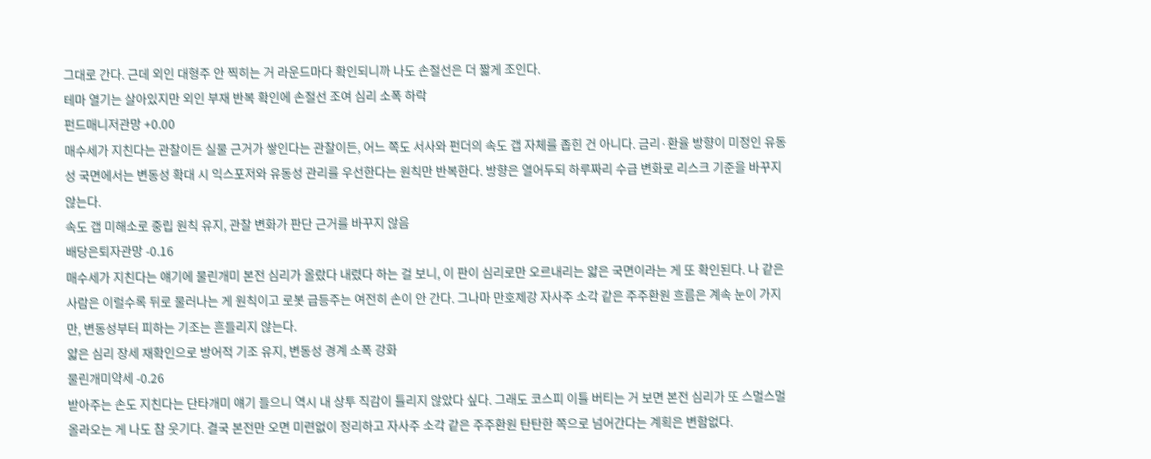그대로 간다. 근데 외인 대형주 안 찍히는 거 라운드마다 확인되니까 나도 손절선은 더 짧게 조인다.
테마 열기는 살아있지만 외인 부재 반복 확인에 손절선 조여 심리 소폭 하락
펀드매니저관망 +0.00
매수세가 지친다는 관찰이든 실물 근거가 쌓인다는 관찰이든, 어느 쪽도 서사와 펀더의 속도 갭 자체를 좁힌 건 아니다. 금리·환율 방향이 미정인 유동성 국면에서는 변동성 확대 시 익스포저와 유동성 관리를 우선한다는 원칙만 반복한다. 방향은 열어두되 하루짜리 수급 변화로 리스크 기준을 바꾸지 않는다.
속도 갭 미해소로 중립 원칙 유지, 관찰 변화가 판단 근거를 바꾸지 않음
배당은퇴자관망 -0.16
매수세가 지친다는 얘기에 물린개미 본전 심리가 올랐다 내렸다 하는 걸 보니, 이 판이 심리로만 오르내리는 얇은 국면이라는 게 또 확인된다. 나 같은 사람은 이럴수록 뒤로 물러나는 게 원칙이고 로봇 급등주는 여전히 손이 안 간다. 그나마 만호제강 자사주 소각 같은 주주환원 흐름은 계속 눈이 가지만, 변동성부터 피하는 기조는 흔들리지 않는다.
얇은 심리 장세 재확인으로 방어적 기조 유지, 변동성 경계 소폭 강화
물린개미약세 -0.26
받아주는 손도 지친다는 단타개미 얘기 들으니 역시 내 상투 직감이 틀리지 않았다 싶다. 그래도 코스피 이틀 버티는 거 보면 본전 심리가 또 스멀스멀 올라오는 게 나도 참 웃기다. 결국 본전만 오면 미련없이 정리하고 자사주 소각 같은 주주환원 탄탄한 쪽으로 넘어간다는 계획은 변함없다.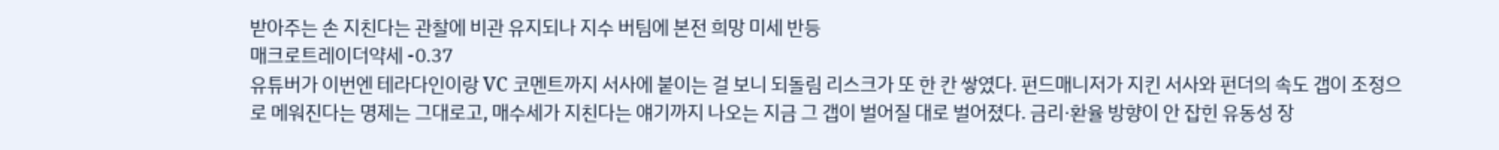받아주는 손 지친다는 관찰에 비관 유지되나 지수 버팀에 본전 희망 미세 반등
매크로트레이더약세 -0.37
유튜버가 이번엔 테라다인이랑 VC 코멘트까지 서사에 붙이는 걸 보니 되돌림 리스크가 또 한 칸 쌓였다. 펀드매니저가 지킨 서사와 펀더의 속도 갭이 조정으로 메워진다는 명제는 그대로고, 매수세가 지친다는 얘기까지 나오는 지금 그 갭이 벌어질 대로 벌어졌다. 금리·환율 방향이 안 잡힌 유동성 장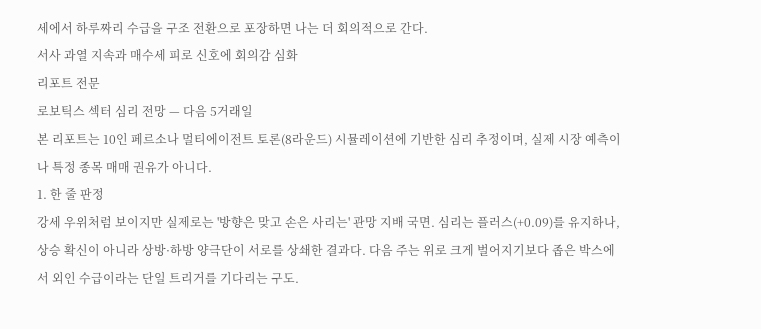세에서 하루짜리 수급을 구조 전환으로 포장하면 나는 더 회의적으로 간다.
서사 과열 지속과 매수세 피로 신호에 회의감 심화
리포트 전문
로보틱스 섹터 심리 전망 — 다음 5거래일
본 리포트는 10인 페르소나 멀티에이전트 토론(8라운드) 시뮬레이션에 기반한 심리 추정이며, 실제 시장 예측이나 특정 종목 매매 권유가 아니다.
1. 한 줄 판정
강세 우위처럼 보이지만 실제로는 '방향은 맞고 손은 사리는' 관망 지배 국면. 심리는 플러스(+0.09)를 유지하나, 상승 확신이 아니라 상방·하방 양극단이 서로를 상쇄한 결과다. 다음 주는 위로 크게 벌어지기보다 좁은 박스에서 외인 수급이라는 단일 트리거를 기다리는 구도.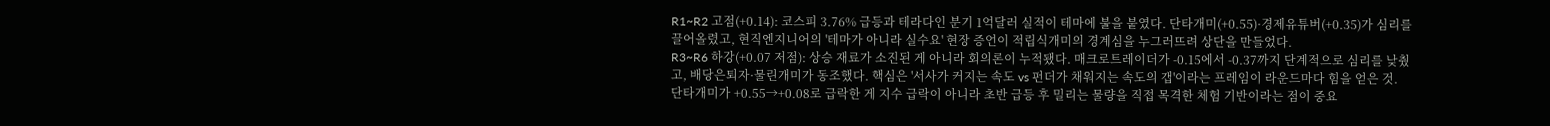R1~R2 고점(+0.14): 코스피 3.76% 급등과 테라다인 분기 1억달러 실적이 테마에 불을 붙였다. 단타개미(+0.55)·경제유튜버(+0.35)가 심리를 끌어올렸고, 현직엔지니어의 '테마가 아니라 실수요' 현장 증언이 적립식개미의 경계심을 누그러뜨려 상단을 만들었다.
R3~R6 하강(+0.07 저점): 상승 재료가 소진된 게 아니라 회의론이 누적됐다. 매크로트레이더가 -0.15에서 -0.37까지 단계적으로 심리를 낮췄고, 배당은퇴자·물린개미가 동조했다. 핵심은 '서사가 커지는 속도 vs 펀더가 채워지는 속도의 갭'이라는 프레임이 라운드마다 힘을 얻은 것. 단타개미가 +0.55→+0.08로 급락한 게 지수 급락이 아니라 초반 급등 후 밀리는 물량을 직접 목격한 체험 기반이라는 점이 중요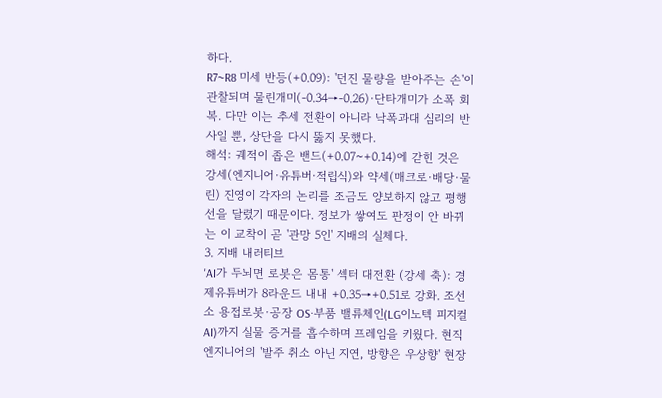하다.
R7~R8 미세 반등(+0.09): '던진 물량을 받아주는 손'이 관찰되며 물린개미(-0.34→-0.26)·단타개미가 소폭 회복. 다만 이는 추세 전환이 아니라 낙폭과대 심리의 반사일 뿐, 상단을 다시 뚫지 못했다.
해석: 궤적이 좁은 밴드(+0.07~+0.14)에 갇힌 것은 강세(엔지니어·유튜버·적립식)와 약세(매크로·배당·물린) 진영이 각자의 논리를 조금도 양보하지 않고 평행선을 달렸기 때문이다. 정보가 쌓여도 판정이 안 바뀌는 이 교착이 곧 '관망 5인' 지배의 실체다.
3. 지배 내러티브
'AI가 두뇌면 로봇은 몸통' 섹터 대전환 (강세 축): 경제유튜버가 8라운드 내내 +0.35→+0.51로 강화. 조선소 용접로봇·공장 OS·부품 밸류체인(LG이노텍 피지컬AI)까지 실물 증거를 흡수하며 프레임을 키웠다. 현직엔지니어의 '발주 취소 아닌 지연, 방향은 우상향' 현장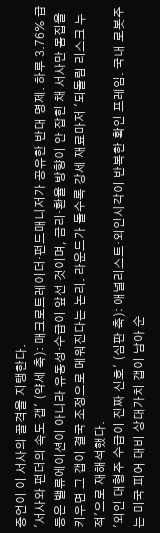증언이 이 서사의 골격을 지탱한다.
'서사와 펀더의 속도 갭' (약세 축): 매크로트레이더·펀드매니저가 공유한 반대 명제. 하루 3.76% 급등은 밸류에이션이 아니라 유동성·수급이 앞선 것이며, 금리·환율 방향이 안 잡힌 채 서사만 몸집을 키우면 그 갭이 결국 조정으로 메워진다는 논리. 라운드가 돌수록 강세 재료마저 '되돌림 리스크 누적'으로 재해석했다.
'외인 대형주 수급이 진짜 신호' (심판 축): 애널리스트·외인시각이 반복한 확인 프레임. 국내 로봇주는 미국 피어 대비 상대가치 갭이 남아 순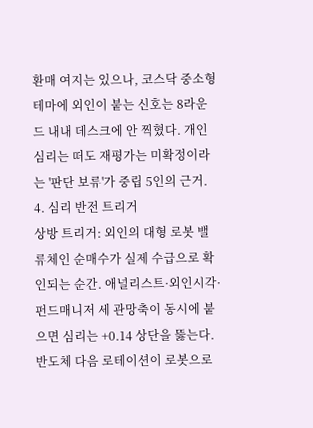환매 여지는 있으나, 코스닥 중소형 테마에 외인이 붙는 신호는 8라운드 내내 데스크에 안 찍혔다. 개인 심리는 떠도 재평가는 미확정이라는 '판단 보류'가 중립 5인의 근거.
4. 심리 반전 트리거
상방 트리거: 외인의 대형 로봇 밸류체인 순매수가 실제 수급으로 확인되는 순간. 애널리스트·외인시각·펀드매니저 세 관망축이 동시에 붙으면 심리는 +0.14 상단을 뚫는다. 반도체 다음 로테이션이 로봇으로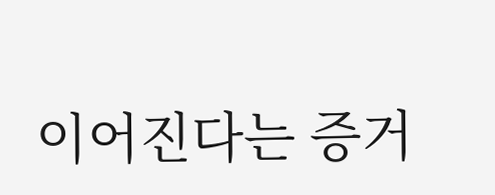이어진다는 증거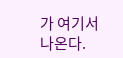가 여기서 나온다.